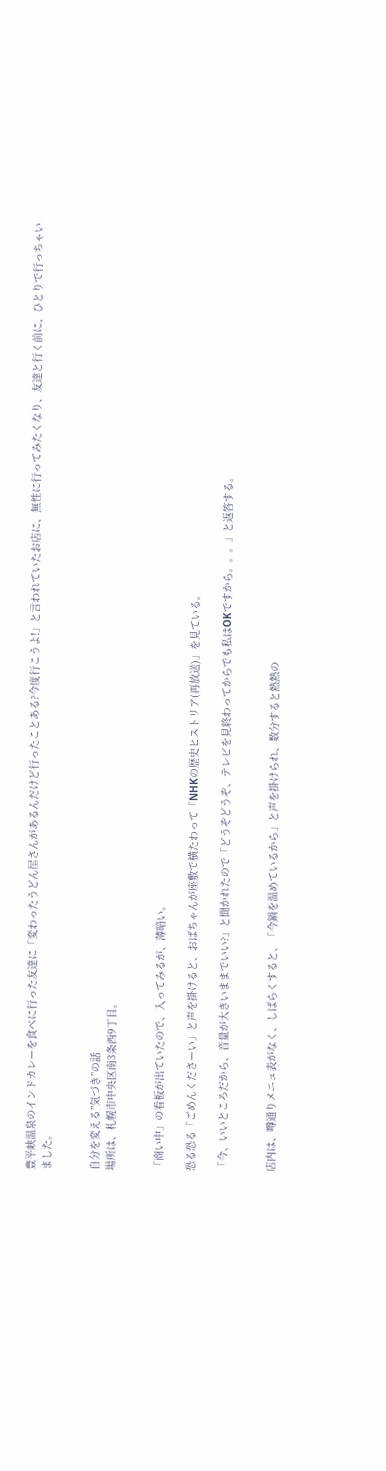豊平峡温泉のインドカレーを食べに行った友達に「変わったうどん屋さんがあるんだけど行ったことある?今度行こうよ!」と言われていたお店に、無性に行ってみたくなり、友達と行く前に、ひとりで行っちゃいました。


自分を変える”気づき”の話
場所は、札幌市中央区南3条西9丁目。


「商い中」の看板が出ていたので、入ってみるが、薄暗い。

恐る恐る「ごめんくださーい」と声を掛けると、おばちゃんが座敷で横たわって「NHKの歴史ヒストリア(再放送)」を見ている。

「今、いいところだから、音量が大きいままでいい?」と聞かれたので「どうぞどうぞ、テレビを見終わってからでも私はOKですから。。。」と返答する。


店内は、噂通りメニュ表がなく、しばらくすると、「今鍋を温めているから」と声を掛けられ、数分すると熱熱の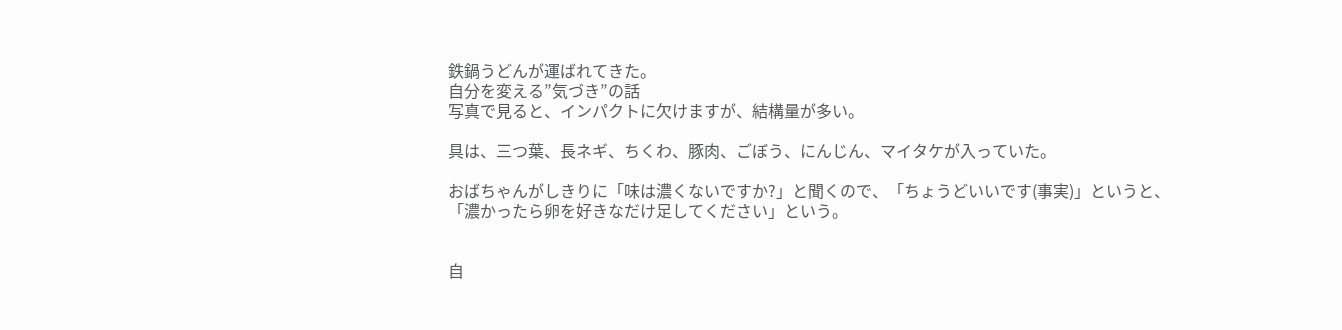鉄鍋うどんが運ばれてきた。
自分を変える”気づき”の話
写真で見ると、インパクトに欠けますが、結構量が多い。

具は、三つ葉、長ネギ、ちくわ、豚肉、ごぼう、にんじん、マイタケが入っていた。

おばちゃんがしきりに「味は濃くないですか?」と聞くので、「ちょうどいいです(事実)」というと、「濃かったら卵を好きなだけ足してください」という。


自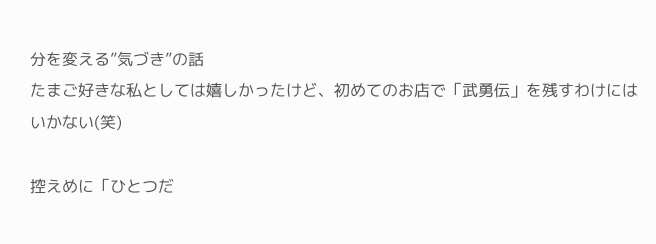分を変える”気づき”の話
たまご好きな私としては嬉しかったけど、初めてのお店で「武勇伝」を残すわけにはいかない(笑)

控えめに「ひとつだ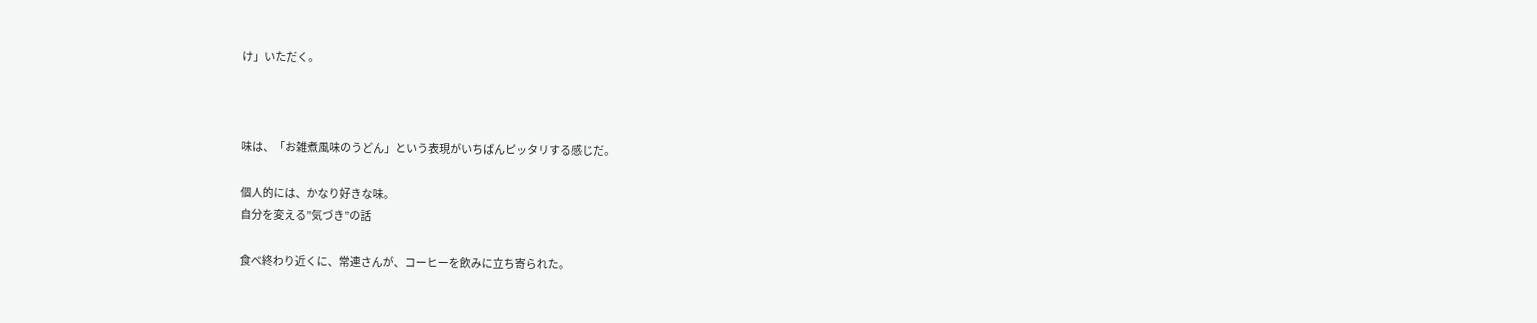け」いただく。



味は、「お雑煮風味のうどん」という表現がいちばんピッタリする感じだ。

個人的には、かなり好きな味。
自分を変える”気づき”の話

食べ終わり近くに、常連さんが、コーヒーを飲みに立ち寄られた。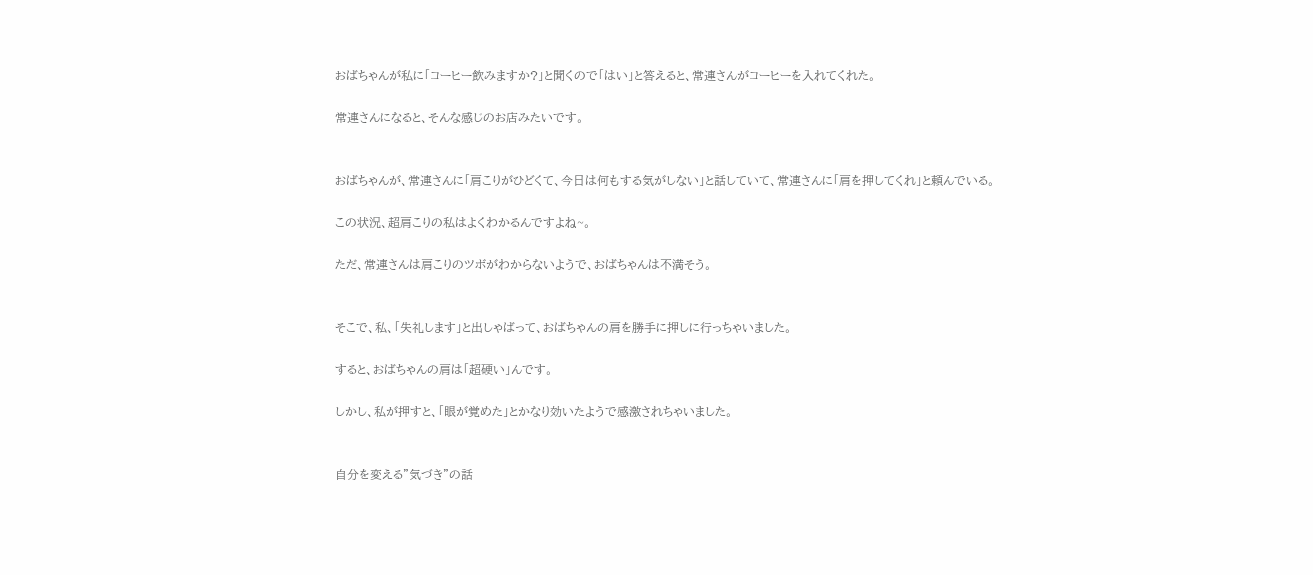おばちゃんが私に「コーヒー飲みますか?」と聞くので「はい」と答えると、常連さんがコーヒーを入れてくれた。

常連さんになると、そんな感じのお店みたいです。


おばちゃんが、常連さんに「肩こりがひどくて、今日は何もする気がしない」と話していて、常連さんに「肩を押してくれ」と頼んでいる。

この状況、超肩こりの私はよくわかるんですよね~。

ただ、常連さんは肩こりのツボがわからないようで、おばちゃんは不満そう。


そこで、私、「失礼します」と出しゃばって、おばちゃんの肩を勝手に押しに行っちゃいました。

すると、おばちゃんの肩は「超硬い」んです。

しかし、私が押すと、「眼が覚めた」とかなり効いたようで感激されちゃいました。


自分を変える”気づき”の話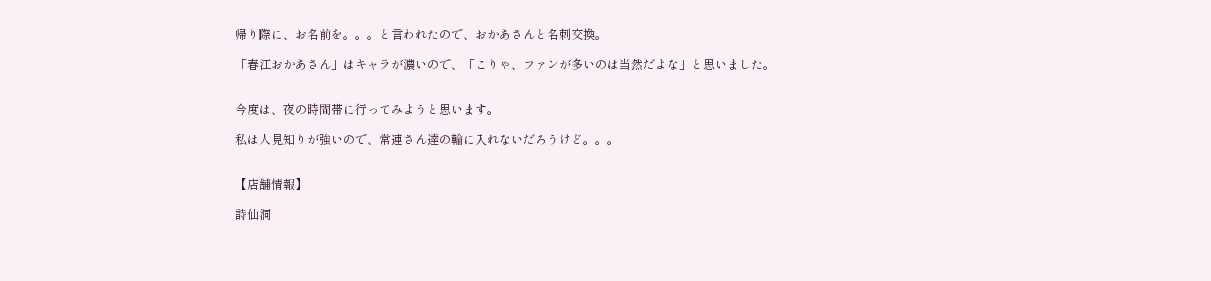帰り際に、お名前を。。。と言われたので、おかあさんと名刺交換。

「春江おかあさん」はキャラが濃いので、「こりゃ、ファンが多いのは当然だよな」と思いました。


今度は、夜の時間帯に行ってみようと思います。

私は人見知りが強いので、常連さん達の輪に入れないだろうけど。。。


【店舗情報】

詩仙洞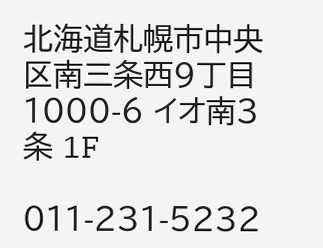北海道札幌市中央区南三条西9丁目1000-6 イオ南3条 1F

011-231-5232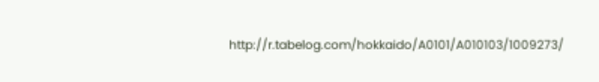http://r.tabelog.com/hokkaido/A0101/A010103/1009273/